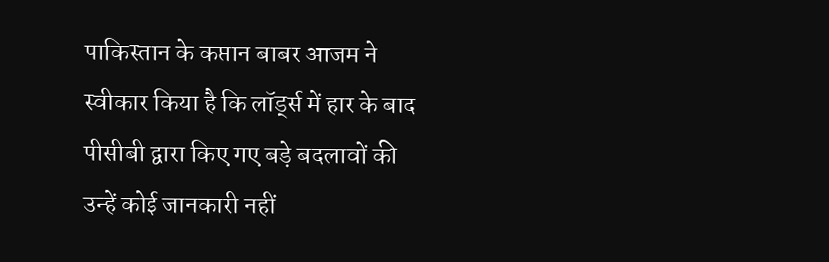पाकिस्तान के कप्तान बाबर आजम ने स्वीकार किया है कि लॉर्ड्स में हार के बाद पीसीबी द्वारा किए गए बड़े बदलावों की उन्हें कोई जानकारी नहीं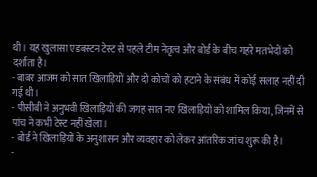थी। यह खुलासा एडबस्टन टेस्ट से पहले टीम नेतृत्व और बोर्ड के बीच गहरे मतभेदों को दर्शाता है।
- बाबर आजम को सात खिलाड़ियों और दो कोचों को हटाने के संबंध में कोई सलाह नहीं दी गई थी।
- पीसीबी ने अनुभवी खिलाड़ियों की जगह सात नए खिलाड़ियों को शामिल किया, जिनमें से पांच ने कभी टेस्ट नहीं खेला।
- बोर्ड ने खिलाड़ियों के अनुशासन और व्यवहार को लेकर आंतरिक जांच शुरू की है।
-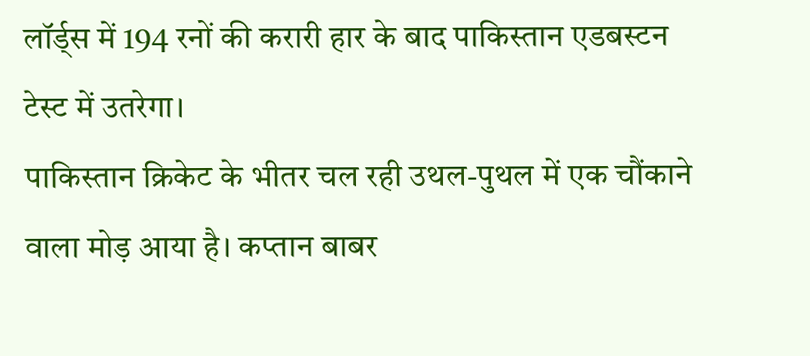लॉर्ड्स में 194 रनों की करारी हार के बाद पाकिस्तान एडबस्टन टेस्ट में उतरेगा।
पाकिस्तान क्रिकेट के भीतर चल रही उथल-पुथल में एक चौंकाने वाला मोड़ आया है। कप्तान बाबर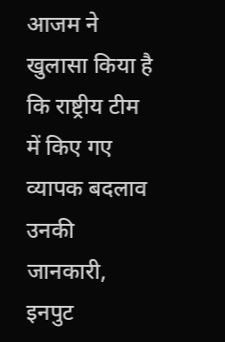आजम ने खुलासा किया है कि राष्ट्रीय टीम में किए गए व्यापक बदलाव उनकी जानकारी, इनपुट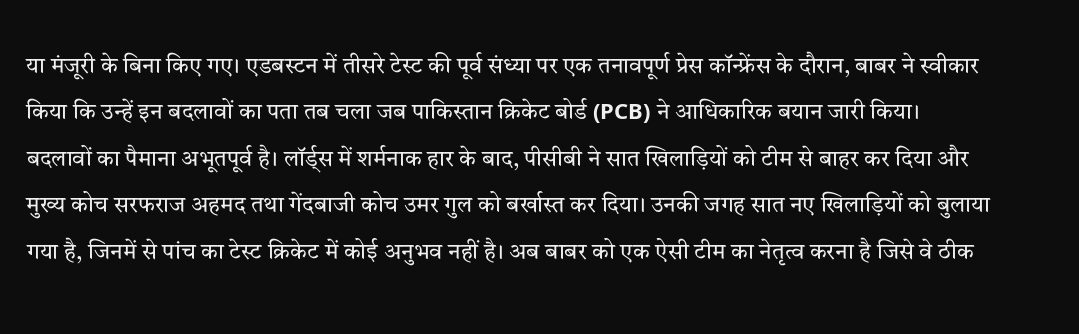या मंजूरी के बिना किए गए। एडबस्टन में तीसरे टेस्ट की पूर्व संध्या पर एक तनावपूर्ण प्रेस कॉन्फ्रेंस के दौरान, बाबर ने स्वीकार किया कि उन्हें इन बदलावों का पता तब चला जब पाकिस्तान क्रिकेट बोर्ड (PCB) ने आधिकारिक बयान जारी किया।
बदलावों का पैमाना अभूतपूर्व है। लॉर्ड्स में शर्मनाक हार के बाद, पीसीबी ने सात खिलाड़ियों को टीम से बाहर कर दिया और मुख्य कोच सरफराज अहमद तथा गेंदबाजी कोच उमर गुल को बर्खास्त कर दिया। उनकी जगह सात नए खिलाड़ियों को बुलाया गया है, जिनमें से पांच का टेस्ट क्रिकेट में कोई अनुभव नहीं है। अब बाबर को एक ऐसी टीम का नेतृत्व करना है जिसे वे ठीक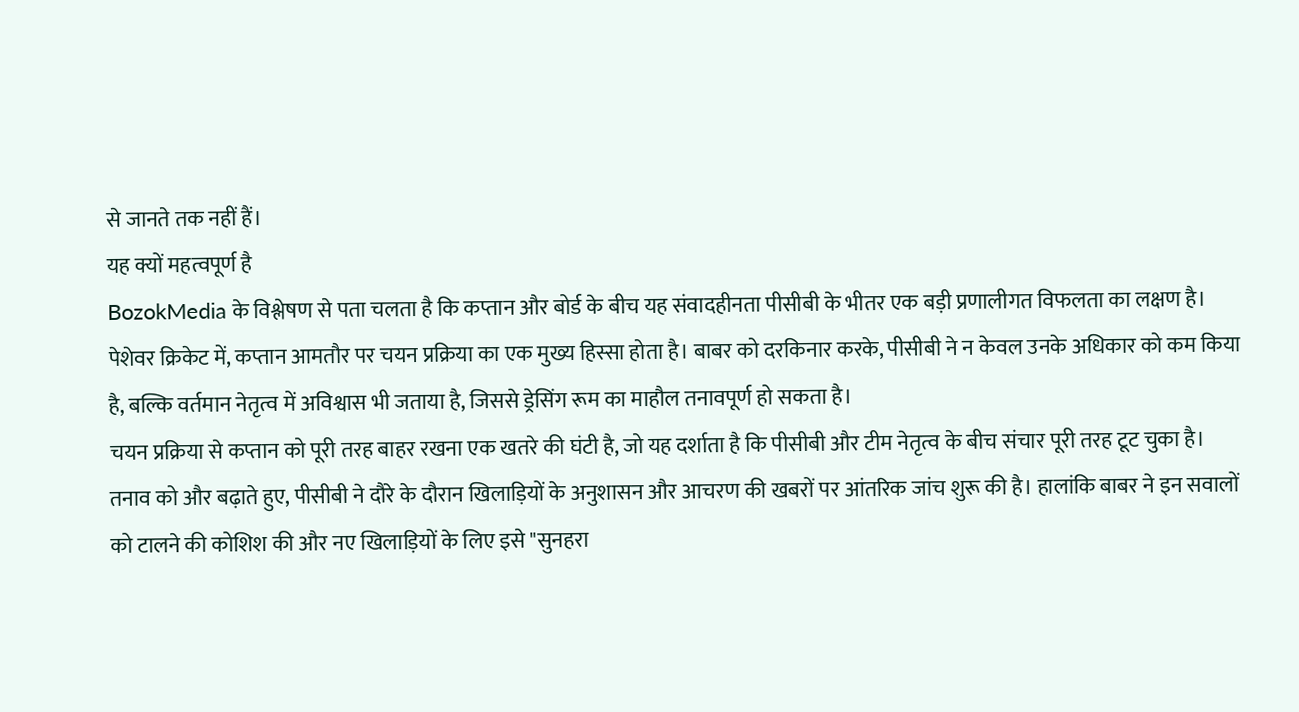से जानते तक नहीं हैं।
यह क्यों महत्वपूर्ण है
BozokMedia के विश्लेषण से पता चलता है कि कप्तान और बोर्ड के बीच यह संवादहीनता पीसीबी के भीतर एक बड़ी प्रणालीगत विफलता का लक्षण है। पेशेवर क्रिकेट में, कप्तान आमतौर पर चयन प्रक्रिया का एक मुख्य हिस्सा होता है। बाबर को दरकिनार करके, पीसीबी ने न केवल उनके अधिकार को कम किया है, बल्कि वर्तमान नेतृत्व में अविश्वास भी जताया है, जिससे ड्रेसिंग रूम का माहौल तनावपूर्ण हो सकता है।
चयन प्रक्रिया से कप्तान को पूरी तरह बाहर रखना एक खतरे की घंटी है, जो यह दर्शाता है कि पीसीबी और टीम नेतृत्व के बीच संचार पूरी तरह टूट चुका है।
तनाव को और बढ़ाते हुए, पीसीबी ने दौरे के दौरान खिलाड़ियों के अनुशासन और आचरण की खबरों पर आंतरिक जांच शुरू की है। हालांकि बाबर ने इन सवालों को टालने की कोशिश की और नए खिलाड़ियों के लिए इसे "सुनहरा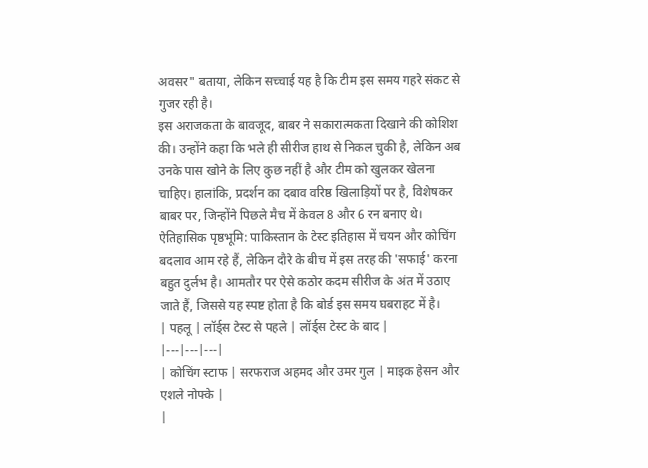अवसर" बताया, लेकिन सच्चाई यह है कि टीम इस समय गहरे संकट से गुजर रही है।
इस अराजकता के बावजूद, बाबर ने सकारात्मकता दिखाने की कोशिश की। उन्होंने कहा कि भले ही सीरीज हाथ से निकल चुकी है, लेकिन अब उनके पास खोने के लिए कुछ नहीं है और टीम को खुलकर खेलना चाहिए। हालांकि, प्रदर्शन का दबाव वरिष्ठ खिलाड़ियों पर है, विशेषकर बाबर पर, जिन्होंने पिछले मैच में केवल 8 और 6 रन बनाए थे।
ऐतिहासिक पृष्ठभूमि: पाकिस्तान के टेस्ट इतिहास में चयन और कोचिंग बदलाव आम रहे हैं, लेकिन दौरे के बीच में इस तरह की 'सफाई' करना बहुत दुर्लभ है। आमतौर पर ऐसे कठोर कदम सीरीज के अंत में उठाए जाते हैं, जिससे यह स्पष्ट होता है कि बोर्ड इस समय घबराहट में है।
| पहलू | लॉर्ड्स टेस्ट से पहले | लॉर्ड्स टेस्ट के बाद |
|---|---|---|
| कोचिंग स्टाफ | सरफराज अहमद और उमर गुल | माइक हेसन और एशले नोफ्के |
|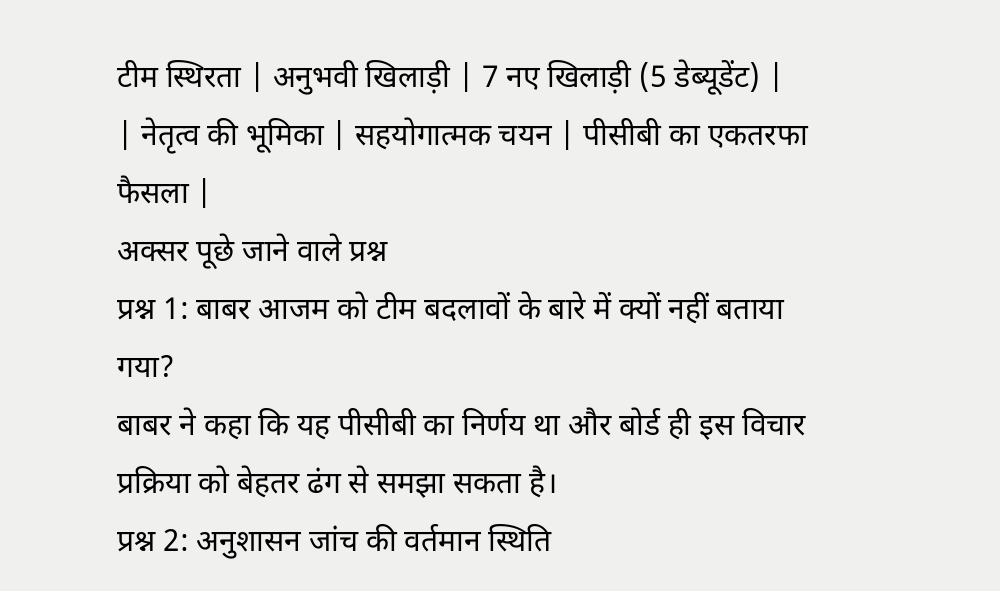टीम स्थिरता | अनुभवी खिलाड़ी | 7 नए खिलाड़ी (5 डेब्यूडेंट) |
| नेतृत्व की भूमिका | सहयोगात्मक चयन | पीसीबी का एकतरफा फैसला |
अक्सर पूछे जाने वाले प्रश्न
प्रश्न 1: बाबर आजम को टीम बदलावों के बारे में क्यों नहीं बताया गया?
बाबर ने कहा कि यह पीसीबी का निर्णय था और बोर्ड ही इस विचार प्रक्रिया को बेहतर ढंग से समझा सकता है।
प्रश्न 2: अनुशासन जांच की वर्तमान स्थिति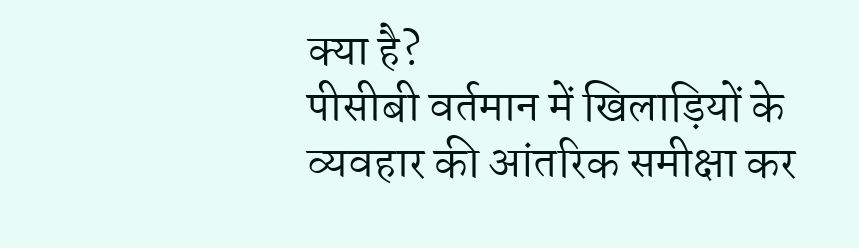क्या है?
पीसीबी वर्तमान में खिलाड़ियों के व्यवहार की आंतरिक समीक्षा कर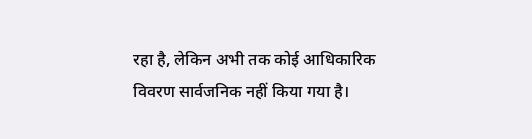रहा है, लेकिन अभी तक कोई आधिकारिक विवरण सार्वजनिक नहीं किया गया है।